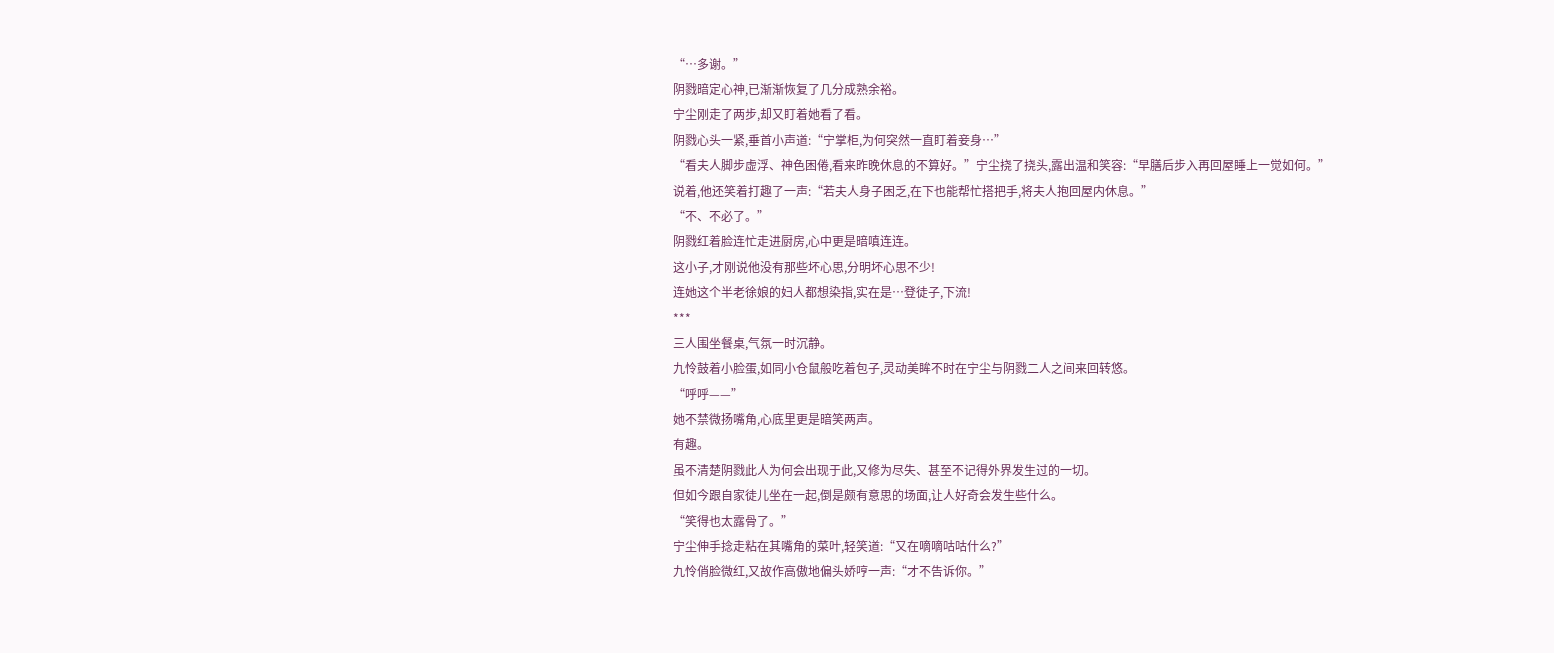“…多谢。”
阴戮暗定心神,已渐渐恢复了几分成熟余裕。
宁尘刚走了两步,却又盯着她看了看。
阴戮心头一紧,垂首小声道:“宁掌柜,为何突然一直盯着妾身…”
“看夫人脚步虚浮、神色困倦,看来昨晚休息的不算好。”宁尘挠了挠头,露出温和笑容:“早膳后步入再回屋睡上一觉如何。”
说着,他还笑着打趣了一声:“若夫人身子困乏,在下也能帮忙搭把手,将夫人抱回屋内休息。”
“不、不必了。”
阴戮红着脸连忙走进厨房,心中更是暗嗔连连。
这小子,才刚说他没有那些坏心思,分明坏心思不少!
连她这个半老徐娘的妇人都想染指,实在是…登徒子,下流!
***
三人围坐餐桌,气氛一时沉静。
九怜鼓着小脸蛋,如同小仓鼠般吃着包子,灵动美眸不时在宁尘与阴戮二人之间来回转悠。
“呼呼——”
她不禁微扬嘴角,心底里更是暗笑两声。
有趣。
虽不清楚阴戮此人为何会出现于此,又修为尽失、甚至不记得外界发生过的一切。
但如今跟自家徒儿坐在一起,倒是颇有意思的场面,让人好奇会发生些什么。
“笑得也太露骨了。”
宁尘伸手捻走粘在其嘴角的菜叶,轻笑道:“又在嘀嘀咕咕什么?”
九怜俏脸微红,又故作高傲地偏头娇哼一声:“才不告诉你。”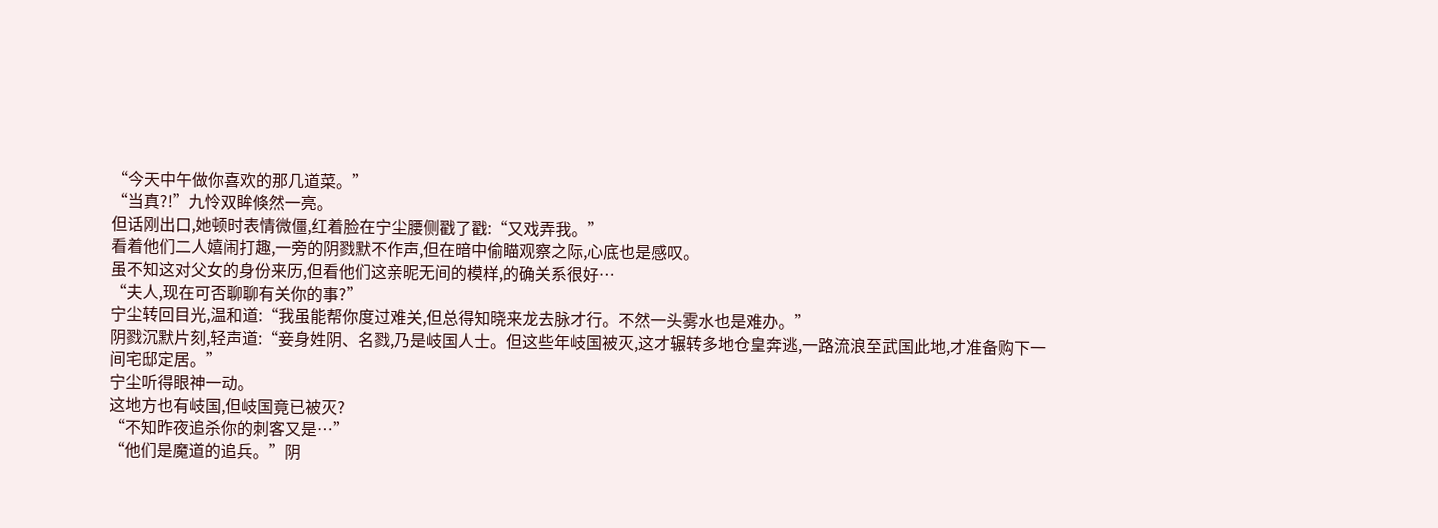“今天中午做你喜欢的那几道菜。”
“当真?!”九怜双眸倏然一亮。
但话刚出口,她顿时表情微僵,红着脸在宁尘腰侧戳了戳:“又戏弄我。”
看着他们二人嬉闹打趣,一旁的阴戮默不作声,但在暗中偷瞄观察之际,心底也是感叹。
虽不知这对父女的身份来历,但看他们这亲昵无间的模样,的确关系很好…
“夫人,现在可否聊聊有关你的事?”
宁尘转回目光,温和道:“我虽能帮你度过难关,但总得知晓来龙去脉才行。不然一头雾水也是难办。”
阴戮沉默片刻,轻声道:“妾身姓阴、名戮,乃是岐国人士。但这些年岐国被灭,这才辗转多地仓皇奔逃,一路流浪至武国此地,才准备购下一间宅邸定居。”
宁尘听得眼神一动。
这地方也有岐国,但岐国竟已被灭?
“不知昨夜追杀你的刺客又是…”
“他们是魔道的追兵。”阴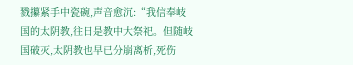戮攥紧手中瓷碗,声音愈沉:“我信奉岐国的太阴教,往日是教中大祭祀。但随岐国破灭,太阴教也早已分崩离析,死伤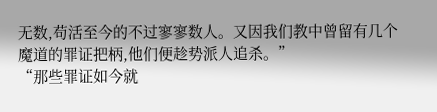无数,苟活至今的不过寥寥数人。又因我们教中曾留有几个魔道的罪证把柄,他们便趁势派人追杀。”
“那些罪证如今就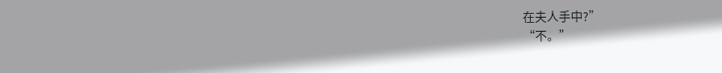在夫人手中?”
“不。”